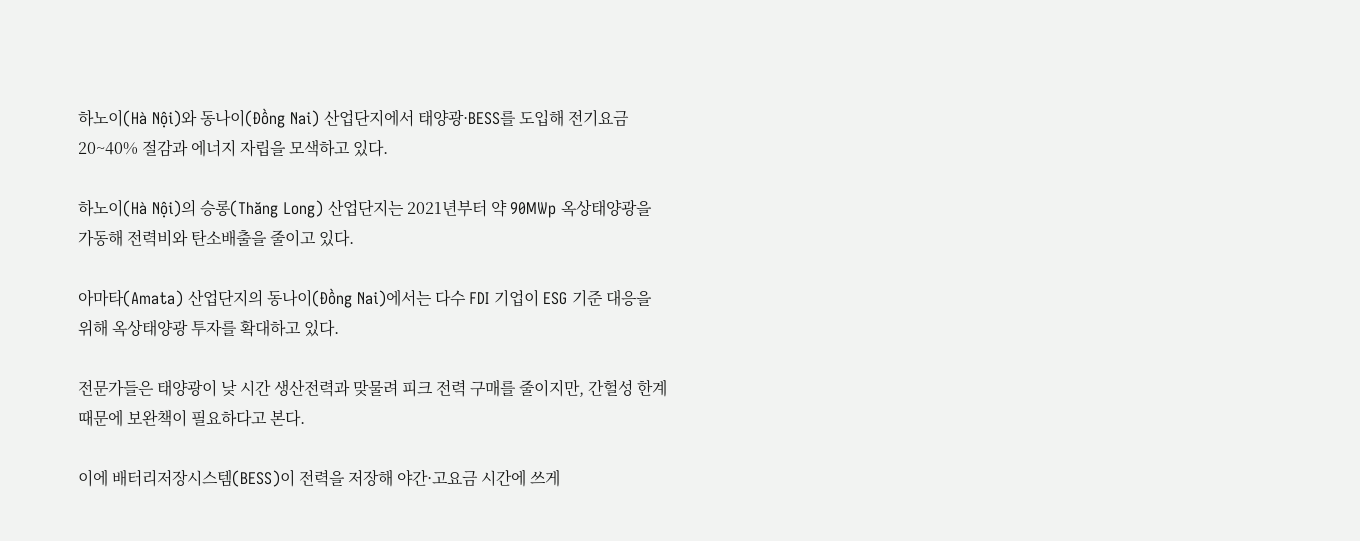하노이(Hà Nội)와 동나이(Đồng Nai) 산업단지에서 태양광·BESS를 도입해 전기요금 20~40% 절감과 에너지 자립을 모색하고 있다.

하노이(Hà Nội)의 승롱(Thăng Long) 산업단지는 2021년부터 약 90MWp 옥상태양광을 가동해 전력비와 탄소배출을 줄이고 있다.

아마타(Amata) 산업단지의 동나이(Đồng Nai)에서는 다수 FDI 기업이 ESG 기준 대응을 위해 옥상태양광 투자를 확대하고 있다.

전문가들은 태양광이 낮 시간 생산전력과 맞물려 피크 전력 구매를 줄이지만, 간헐성 한계 때문에 보완책이 필요하다고 본다.

이에 배터리저장시스템(BESS)이 전력을 저장해 야간·고요금 시간에 쓰게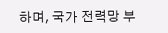하며, 국가 전력망 부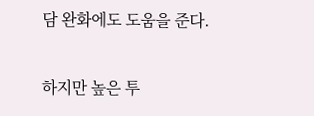담 완화에도 도움을 준다.

하지만 높은 투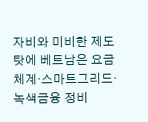자비와 미비한 제도 탓에 베트남은 요금체계·스마트그리드·녹색금융 정비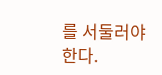를 서둘러야 한다.